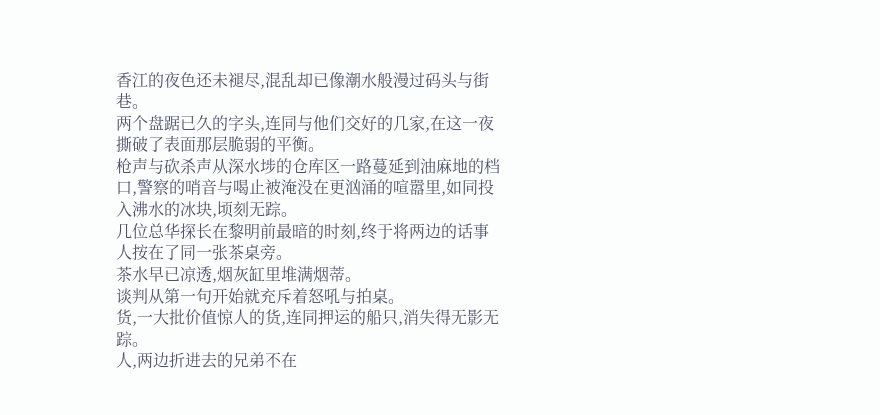香江的夜色还未褪尽,混乱却已像潮水般漫过码头与街巷。
两个盘踞已久的字头,连同与他们交好的几家,在这一夜撕破了表面那层脆弱的平衡。
枪声与砍杀声从深水埗的仓库区一路蔓延到油麻地的档口,警察的哨音与喝止被淹没在更汹涌的喧嚣里,如同投入沸水的冰块,顷刻无踪。
几位总华探长在黎明前最暗的时刻,终于将两边的话事人按在了同一张茶桌旁。
茶水早已凉透,烟灰缸里堆满烟蒂。
谈判从第一句开始就充斥着怒吼与拍桌。
货,一大批价值惊人的货,连同押运的船只,消失得无影无踪。
人,两边折进去的兄弟不在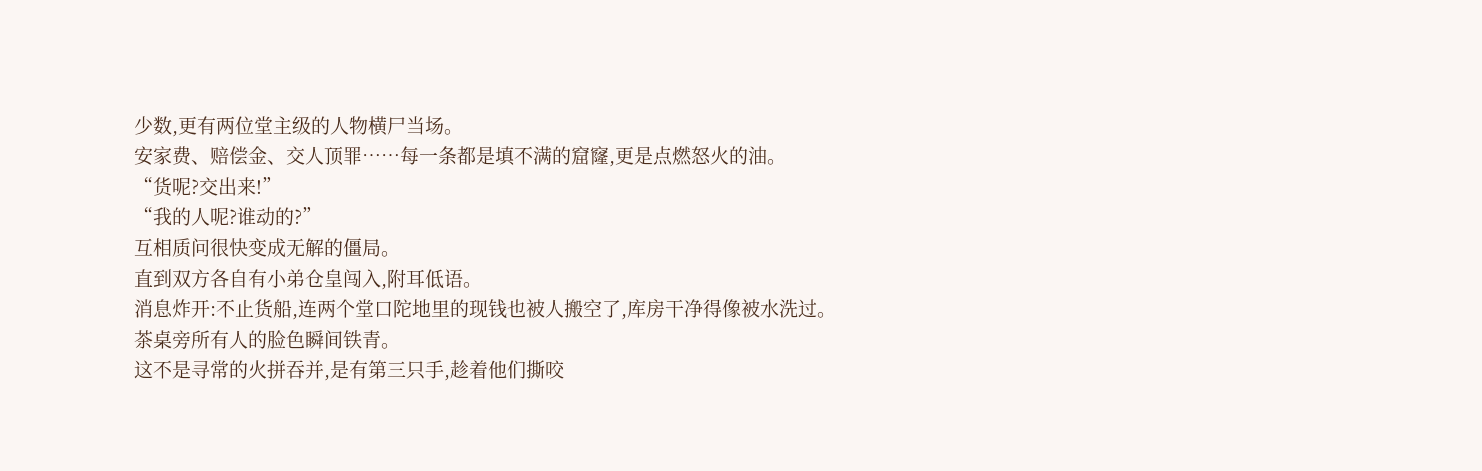少数,更有两位堂主级的人物横尸当场。
安家费、赔偿金、交人顶罪……每一条都是填不满的窟窿,更是点燃怒火的油。
“货呢?交出来!”
“我的人呢?谁动的?”
互相质问很快变成无解的僵局。
直到双方各自有小弟仓皇闯入,附耳低语。
消息炸开:不止货船,连两个堂口陀地里的现钱也被人搬空了,库房干净得像被水洗过。
茶桌旁所有人的脸色瞬间铁青。
这不是寻常的火拼吞并,是有第三只手,趁着他们撕咬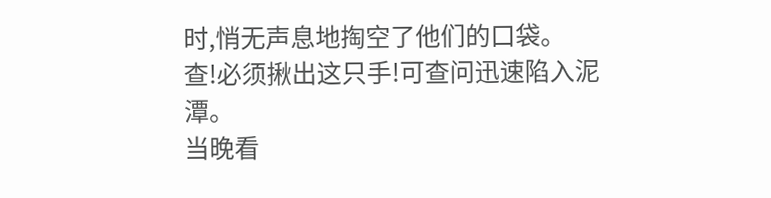时,悄无声息地掏空了他们的口袋。
查!必须揪出这只手!可查问迅速陷入泥潭。
当晚看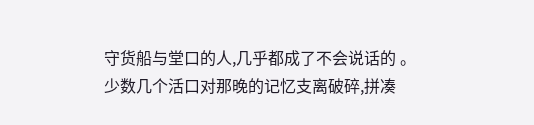守货船与堂口的人,几乎都成了不会说话的 。
少数几个活口对那晚的记忆支离破碎,拼凑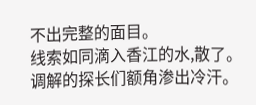不出完整的面目。
线索如同滴入香江的水,散了。
调解的探长们额角渗出冷汗。